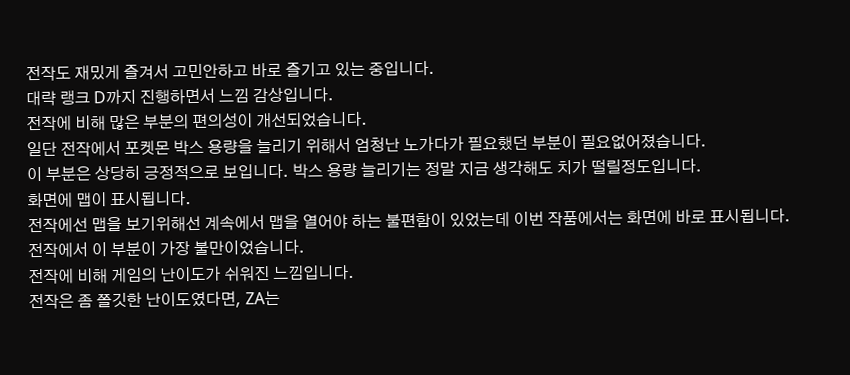전작도 재밌게 즐겨서 고민안하고 바로 즐기고 있는 중입니다.
대략 랭크 D까지 진행하면서 느낌 감상입니다.
전작에 비해 많은 부분의 편의성이 개선되었습니다.
일단 전작에서 포켓몬 박스 용량을 늘리기 위해서 엄청난 노가다가 필요했던 부분이 필요없어졌습니다.
이 부분은 상당히 긍정적으로 보입니다. 박스 용량 늘리기는 정말 지금 생각해도 치가 떨릴정도입니다.
화면에 맵이 표시됩니다.
전작에선 맵을 보기위해선 계속에서 맵을 열어야 하는 불편함이 있었는데 이번 작품에서는 화면에 바로 표시됩니다.
전작에서 이 부분이 가장 불만이었습니다.
전작에 비해 게임의 난이도가 쉬워진 느낌입니다.
전작은 좀 쫄깃한 난이도였다면, ZA는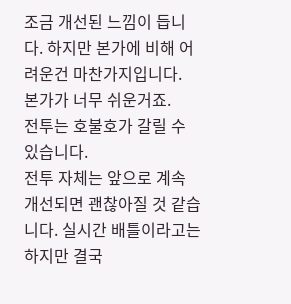조금 개선된 느낌이 듭니다. 하지만 본가에 비해 어려운건 마찬가지입니다.
본가가 너무 쉬운거죠.
전투는 호불호가 갈릴 수 있습니다.
전투 자체는 앞으로 계속 개선되면 괜찮아질 것 같습니다. 실시간 배틀이라고는 하지만 결국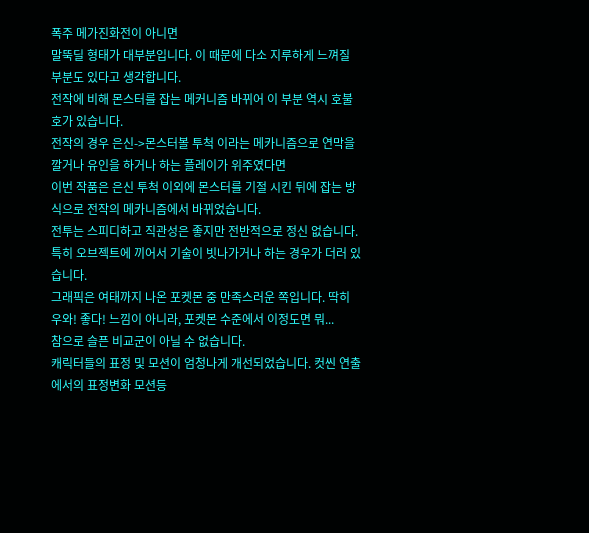폭주 메가진화전이 아니면
말뚝딜 형태가 대부분입니다. 이 때문에 다소 지루하게 느껴질 부분도 있다고 생각합니다.
전작에 비해 몬스터를 잡는 메커니즘 바뀌어 이 부분 역시 호불호가 있습니다.
전작의 경우 은신->몬스터볼 투척 이라는 메카니즘으로 연막을 깔거나 유인을 하거나 하는 플레이가 위주였다면
이번 작품은 은신 투척 이외에 몬스터를 기절 시킨 뒤에 잡는 방식으로 전작의 메카니즘에서 바뀌었습니다.
전투는 스피디하고 직관성은 좋지만 전반적으로 정신 없습니다. 특히 오브젝트에 끼어서 기술이 빗나가거나 하는 경우가 더러 있습니다.
그래픽은 여태까지 나온 포켓몬 중 만족스러운 쪽입니다. 딱히 우와! 좋다! 느낌이 아니라, 포켓몬 수준에서 이정도면 뭐...
참으로 슬픈 비교군이 아닐 수 없습니다.
캐릭터들의 표정 및 모션이 엄청나게 개선되었습니다. 컷씬 연출에서의 표정변화 모션등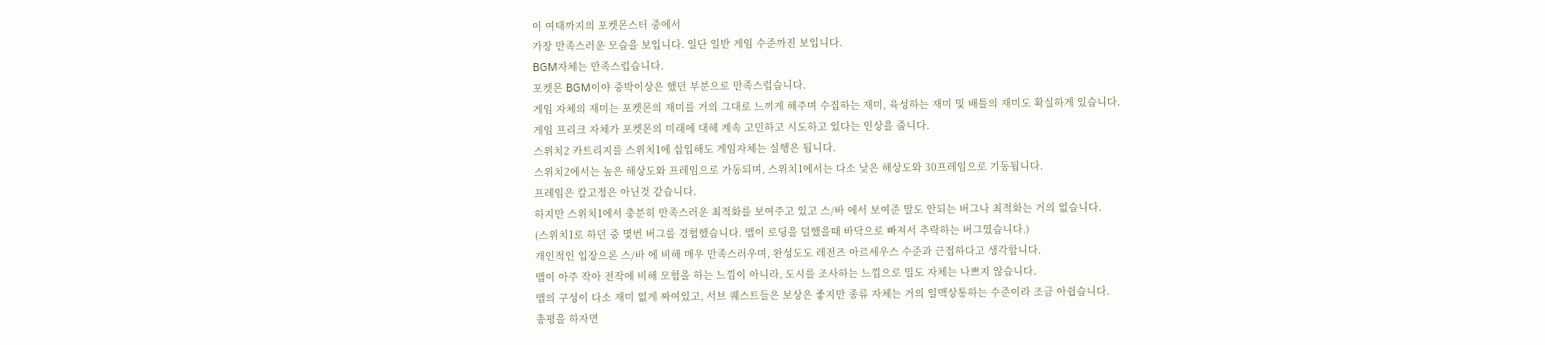이 여태까지의 포켓몬스터 중에서
가장 만족스러운 모습을 보입니다. 일단 일반 게임 수준까진 보입니다.
BGM자체는 만족스럽습니다.
포켓몬 BGM이야 중박이상은 했던 부분으로 만족스럽습니다.
게임 자체의 재미는 포켓몬의 재미를 거의 그대로 느끼게 해주며 수집하는 재미, 육성하는 재미 및 배틀의 재미도 확실하게 있습니다.
게임 프리크 자체가 포켓몬의 미래에 대해 계속 고민하고 시도하고 있다는 인상을 줍니다.
스위치2 카트리지를 스위치1에 삽입해도 게임자체는 실행은 됩니다.
스위치2에서는 높은 해상도와 프레임으로 가동되며, 스위치1에서는 다소 낮은 해상도와 30프레임으로 기동됩니다.
프레임은 칼고정은 아닌것 같습니다.
하지만 스위치1에서 충분히 만족스러운 최적화를 보여주고 있고 스/바 에서 보여준 말도 안되는 버그나 최적화는 거의 없습니다.
(스위치1로 하던 중 몇번 버그를 경험했습니다. 맵이 로딩을 덜했을때 바닥으로 빠져서 추락하는 버그였습니다.)
개인적인 입장으론 스/바 에 비해 매우 만족스러우며, 완성도도 레전즈 아르세우스 수준과 근접하다고 생각합니다.
맵이 아주 작아 전작에 비해 모험을 하는 느낌이 아니라, 도시를 조사하는 느낌으로 밀도 자체는 나쁘지 않습니다.
맵의 구성이 다소 재미 없게 짜여있고, 서브 퀘스트들은 보상은 좋지만 종류 자체는 거의 일맥상통하는 수준이라 조금 아쉽습니다.
총평을 하자면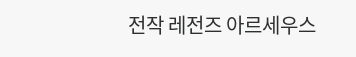전작 레전즈 아르세우스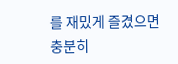를 재밌게 즐겼으면 충분히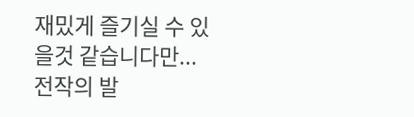재밌게 즐기실 수 있을것 같습니다만... 전작의 발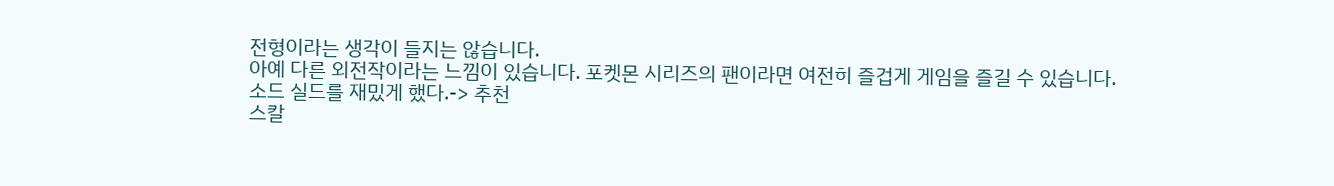전형이라는 생각이 들지는 않습니다.
아예 다른 외전작이라는 느낌이 있습니다. 포켓몬 시리즈의 팬이라면 여전히 즐겁게 게임을 즐길 수 있습니다.
소드 실드를 재밌게 했다.-> 추천
스칼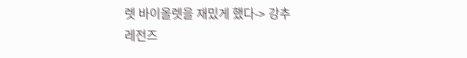렛 바이올렛을 재밌게 했다-> 강추
레전즈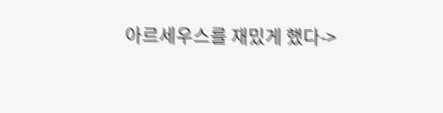아르세우스를 재밌게 했다->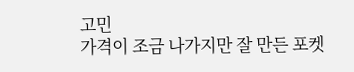고민
가격이 조금 나가지만 잘 만든 포켓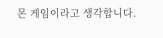몬 게임이라고 생각합니다.